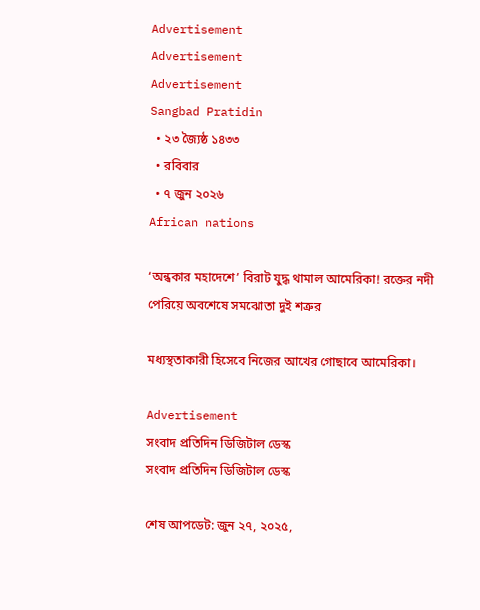Advertisement
Advertisement
Advertisement
Sangbad Pratidin
  • ২৩ জ্যৈষ্ঠ ১৪৩৩
  • রবিবার
  • ৭ জুন ২০২৬
African nations

‘অন্ধকার মহাদেশে’ বিরাট যুদ্ধ থামাল আমেরিকা! রক্তের নদী পেরিয়ে অবশেষে সমঝোতা দুই শত্রুর

মধ্যস্থতাকারী হিসেবে নিজের আখের গোছাবে আমেরিকা।

Advertisement
সংবাদ প্রতিদিন ডিজিটাল ডেস্ক
সংবাদ প্রতিদিন ডিজিটাল ডেস্ক

শেষ আপডেট: জুন ২৭, ২০২৫,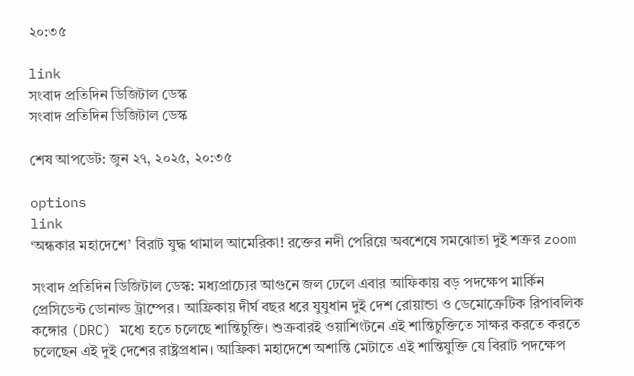২০:৩৫

link
সংবাদ প্রতিদিন ডিজিটাল ডেস্ক
সংবাদ প্রতিদিন ডিজিটাল ডেস্ক

শেষ আপডেট: জুন ২৭, ২০২৫, ২০:৩৫

options
link
‘অন্ধকার মহাদেশে’ বিরাট যুদ্ধ থামাল আমেরিকা! রক্তের নদী পেরিয়ে অবশেষে সমঝোতা দুই শত্রুর zoom

সংবাদ প্রতিদিন ডিজিটাল ডেস্ক: মধ্যপ্রাচ্যের আগুনে জল ঢেলে এবার আফিকায় বড় পদক্ষেপ মার্কিন প্রেসিডেন্ট ডোনাল্ড ট্রাম্পের। আফ্রিকায় দীর্ঘ বছর ধরে যুযুধান দুই দেশ রোয়ান্ডা ও ডেমোক্রেটিক রিপাবলিক কঙ্গোর (DRC) মধ্যে হতে চলেছে শান্তিচুক্তি। শুক্রবারই ওয়াশিংটনে এই শান্তিচুক্তিতে সাক্ষর করতে করতে চলেছেন এই দুই দেশের রাষ্ট্রপ্রধান। আফ্রিকা মহাদেশে অশান্তি মেটাতে এই শান্তিযুক্তি যে বিরাট পদক্ষেপ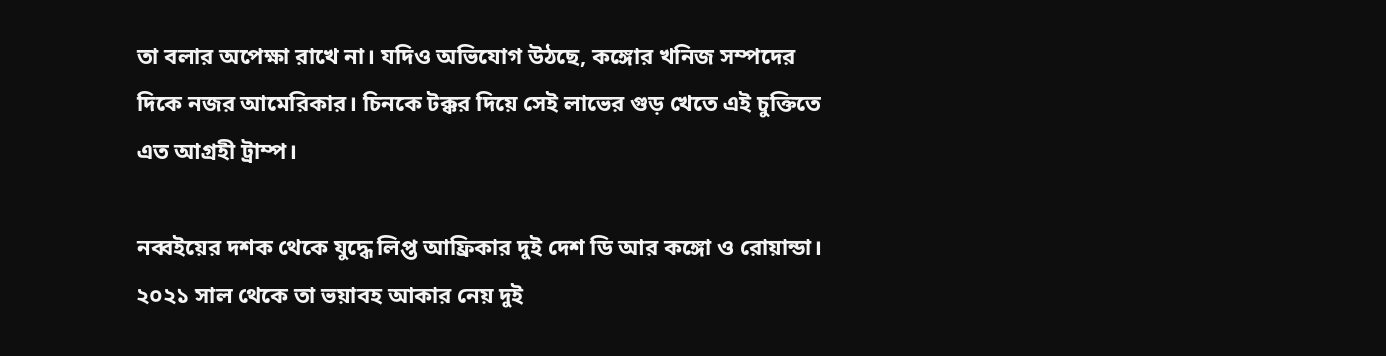তা বলার অপেক্ষা রাখে না। যদিও অভিযোগ উঠছে, কঙ্গোর খনিজ সম্পদের দিকে নজর আমেরিকার। চিনকে টক্কর দিয়ে সেই লাভের গুড় খেতে এই চুক্তিতে এত আগ্রহী ট্রাম্প।

নব্বইয়ের দশক থেকে যুদ্ধে লিপ্ত আফ্রিকার দুই দেশ ডি আর কঙ্গো ও রোয়ান্ডা। ২০২১ সাল থেকে তা ভয়াবহ আকার নেয় দুই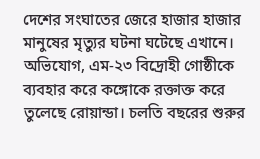দেশের সংঘাতের জেরে হাজার হাজার মানুষের মৃত্যুর ঘটনা ঘটেছে এখানে। অভিযোগ, এম-২৩ বিদ্রোহী গোষ্ঠীকে ব্যবহার করে কঙ্গোকে রক্তাক্ত করে তুলেছে রোয়ান্ডা। চলতি বছরের শুরুর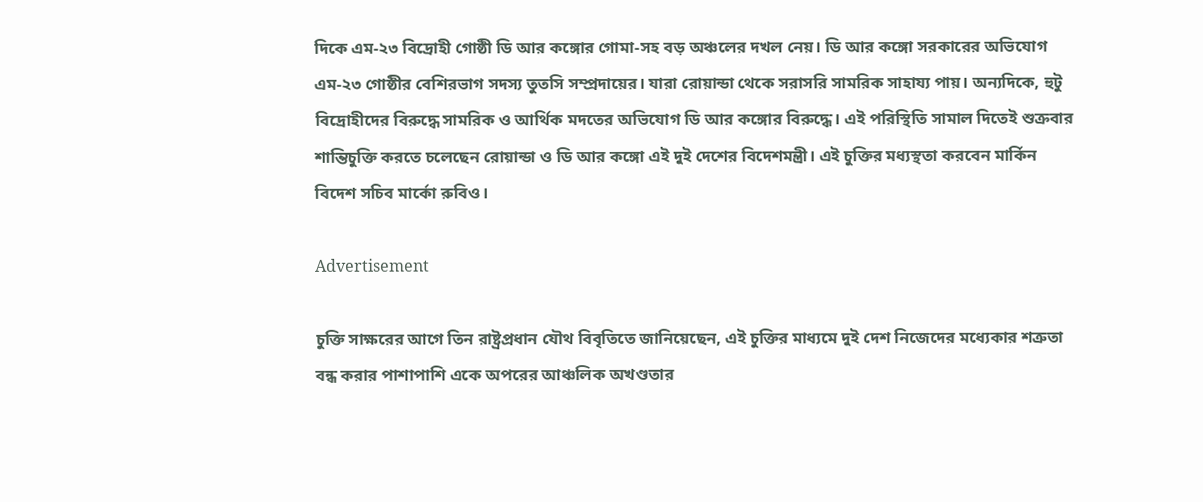দিকে এম-২৩ বিদ্রোহী গোষ্ঠী ডি আর কঙ্গোর গোমা-সহ বড় অঞ্চলের দখল নেয়। ডি আর কঙ্গো সরকারের অভিযোগ এম-২৩ গোষ্ঠীর বেশিরভাগ সদস্য তুতসি সম্প্রদায়ের। যারা রোয়ান্ডা থেকে সরাসরি সামরিক সাহায্য পায়। অন্যদিকে, হুটু বিদ্রোহীদের বিরুদ্ধে সামরিক ও আর্থিক মদতের অভিযোগ ডি আর কঙ্গোর বিরুদ্ধে। এই পরিস্থিতি সামাল দিতেই শুক্রবার শান্তিচুক্তি করতে চলেছেন রোয়ান্ডা ও ডি আর কঙ্গো এই দুই দেশের বিদেশমন্ত্রী। এই চুক্তির মধ্যস্থতা করবেন মার্কিন বিদেশ সচিব মার্কো রুবিও।

Advertisement

চুক্তি সাক্ষরের আগে তিন রাষ্ট্রপ্রধান যৌথ বিবৃতিতে জানিয়েছেন, এই চুক্তির মাধ্যমে দুই দেশ নিজেদের মধ্যেকার শত্রুতা বন্ধ করার পাশাপাশি একে অপরের আঞ্চলিক অখণ্ডতার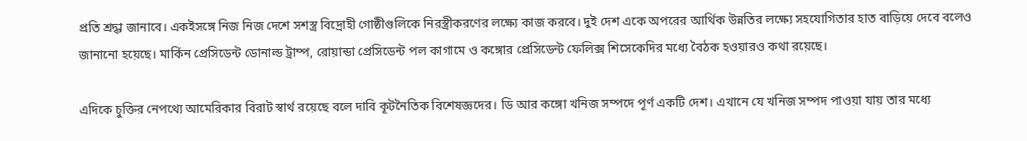প্রতি শ্রদ্ধা জানাবে। একইসঙ্গে নিজ নিজ দেশে সশস্ত্র বিদ্রোহী গোষ্ঠীগুলিকে নিরস্ত্রীকরণের লক্ষ্যে কাজ করবে। দুই দেশ একে অপরের আর্থিক উন্নতির লক্ষ্যে সহযোগিতার হাত বাড়িয়ে দেবে বলেও জানানো হয়েছে। মার্কিন প্রেসিডেন্ট ডোনাল্ড ট্রাম্প, রোয়ান্ডা প্রেসিডেন্ট পল কাগামে ও কঙ্গোর প্রেসিডেন্ট ফেলিক্স শিসেকেদির মধ্যে বৈঠক হওয়ারও কথা রয়েছে।

এদিকে চুক্তির নেপথ্যে আমেরিকার বিরাট স্বার্থ রয়েছে বলে দাবি কূটনৈতিক বিশেষজ্ঞদের। ডি আর কঙ্গো খনিজ সম্পদে পূর্ণ একটি দেশ। এখানে যে খনিজ সম্পদ পাওয়া যায় তার মধ্যে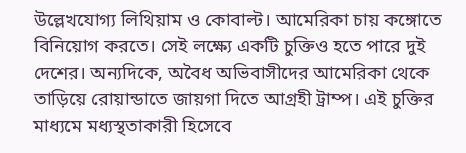উল্লেখযোগ্য লিথিয়াম ও কোবাল্ট। আমেরিকা চায় কঙ্গোতে বিনিয়োগ করতে। সেই লক্ষ্যে একটি চুক্তিও হতে পারে দুই দেশের। অন্যদিকে, অবৈধ অভিবাসীদের আমেরিকা থেকে তাড়িয়ে রোয়ান্ডাতে জায়গা দিতে আগ্রহী ট্রাম্প। এই চুক্তির মাধ্যমে মধ্যস্থতাকারী হিসেবে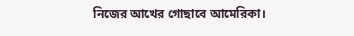নিজের আখের গোছাবে আমেরিকা।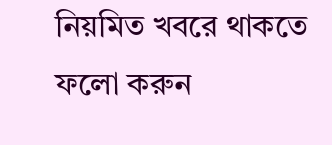নিয়মিত খবরে থাকতে ফলো করুন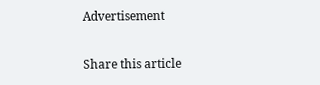Advertisement

Share this article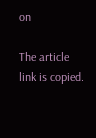on

The article link is copied.